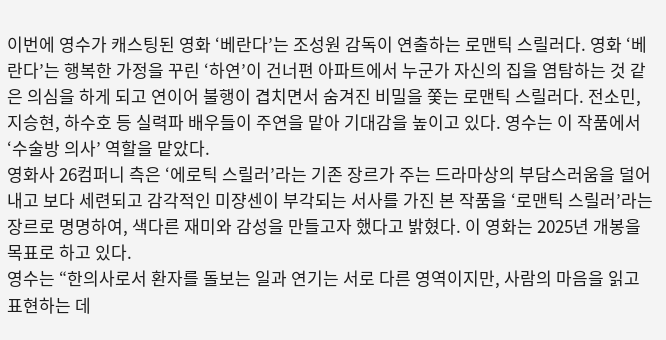이번에 영수가 캐스팅된 영화 ‘베란다’는 조성원 감독이 연출하는 로맨틱 스릴러다. 영화 ‘베란다’는 행복한 가정을 꾸린 ‘하연’이 건너편 아파트에서 누군가 자신의 집을 염탐하는 것 같은 의심을 하게 되고 연이어 불행이 겹치면서 숨겨진 비밀을 쫓는 로맨틱 스릴러다. 전소민, 지승현, 하수호 등 실력파 배우들이 주연을 맡아 기대감을 높이고 있다. 영수는 이 작품에서 ‘수술방 의사’ 역할을 맡았다.
영화사 26컴퍼니 측은 ‘에로틱 스릴러’라는 기존 장르가 주는 드라마상의 부담스러움을 덜어내고 보다 세련되고 감각적인 미쟝센이 부각되는 서사를 가진 본 작품을 ‘로맨틱 스릴러’라는 장르로 명명하여, 색다른 재미와 감성을 만들고자 했다고 밝혔다. 이 영화는 2025년 개봉을 목표로 하고 있다.
영수는 “한의사로서 환자를 돌보는 일과 연기는 서로 다른 영역이지만, 사람의 마음을 읽고 표현하는 데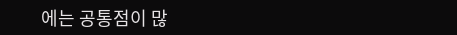에는 공통점이 많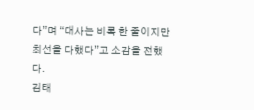다”며 “대사는 비록 한 줄이지만 최선을 다했다”고 소감을 전했다.
김태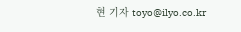현 기자 toyo@ilyo.co.kr